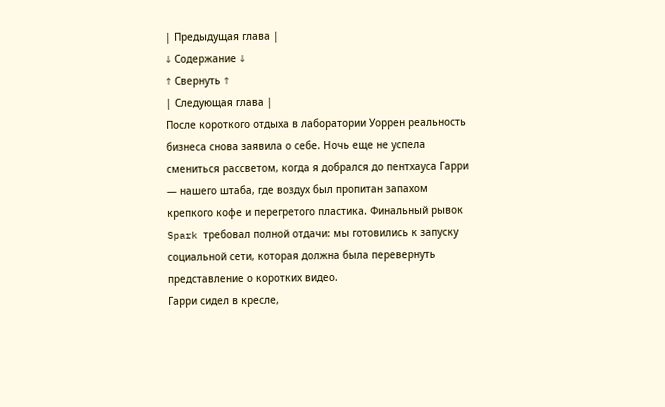| Предыдущая глава |
↓ Содержание ↓
↑ Свернуть ↑
| Следующая глава |
После короткого отдыха в лаборатории Уоррен реальность бизнеса снова заявила о себе. Ночь еще не успела смениться рассветом, когда я добрался до пентхауса Гарри — нашего штаба, где воздух был пропитан запахом крепкого кофе и перегретого пластика. Финальный рывок Spark требовал полной отдачи: мы готовились к запуску социальной сети, которая должна была перевернуть представление о коротких видео.
Гарри сидел в кресле,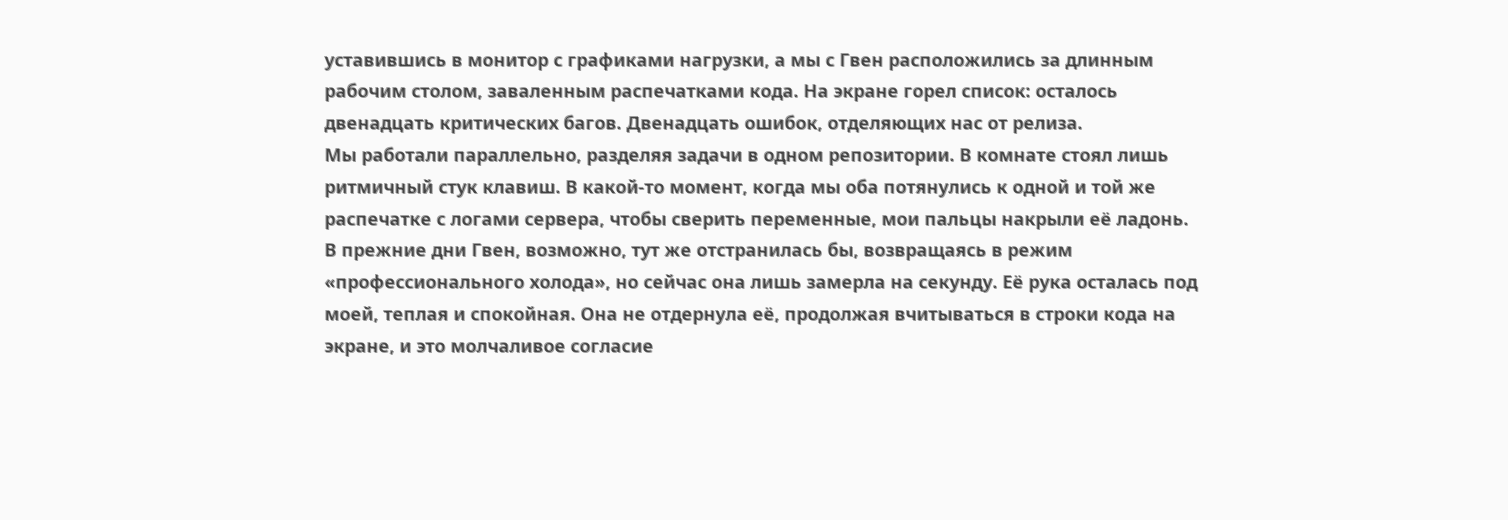уставившись в монитор с графиками нагрузки, а мы с Гвен расположились за длинным рабочим столом, заваленным распечатками кода. На экране горел список: осталось двенадцать критических багов. Двенадцать ошибок, отделяющих нас от релиза.
Мы работали параллельно, разделяя задачи в одном репозитории. В комнате стоял лишь ритмичный стук клавиш. В какой-то момент, когда мы оба потянулись к одной и той же распечатке с логами сервера, чтобы сверить переменные, мои пальцы накрыли её ладонь.
В прежние дни Гвен, возможно, тут же отстранилась бы, возвращаясь в режим «профессионального холода», но сейчас она лишь замерла на секунду. Её рука осталась под моей, теплая и спокойная. Она не отдернула её, продолжая вчитываться в строки кода на экране, и это молчаливое согласие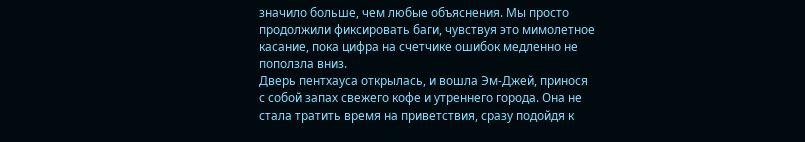значило больше, чем любые объяснения. Мы просто продолжили фиксировать баги, чувствуя это мимолетное касание, пока цифра на счетчике ошибок медленно не поползла вниз.
Дверь пентхауса открылась, и вошла Эм-Джей, принося с собой запах свежего кофе и утреннего города. Она не стала тратить время на приветствия, сразу подойдя к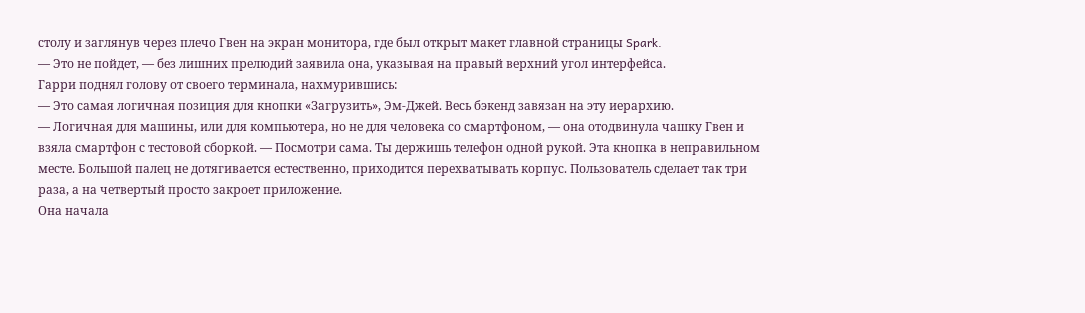столу и заглянув через плечо Гвен на экран монитора, где был открыт макет главной страницы Spark.
— Это не пойдет, — без лишних прелюдий заявила она, указывая на правый верхний угол интерфейса.
Гарри поднял голову от своего терминала, нахмурившись:
— Это самая логичная позиция для кнопки «Загрузить», Эм-Джей. Весь бэкенд завязан на эту иерархию.
— Логичная для машины, или для компьютера, но не для человека со смартфоном, — она отодвинула чашку Гвен и взяла смартфон с тестовой сборкой. — Посмотри сама. Ты держишь телефон одной рукой. Эта кнопка в неправильном месте. Большой палец не дотягивается естественно, приходится перехватывать корпус. Пользователь сделает так три раза, а на четвертый просто закроет приложение.
Она начала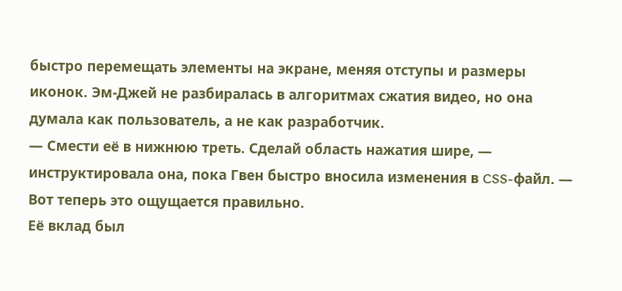быстро перемещать элементы на экране, меняя отступы и размеры иконок. Эм-Джей не разбиралась в алгоритмах сжатия видео, но она думала как пользователь, а не как разработчик.
— Смести её в нижнюю треть. Сделай область нажатия шире, — инструктировала она, пока Гвен быстро вносила изменения в CSS-файл. — Вот теперь это ощущается правильно.
Её вклад был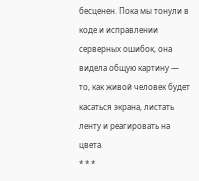бесценен. Пока мы тонули в коде и исправлении серверных ошибок, она видела общую картину — то, как живой человек будет касаться экрана, листать ленту и реагировать на цвета.
* * *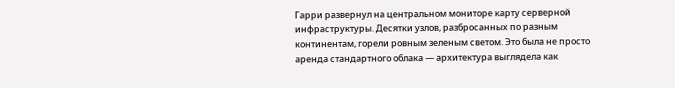Гарри развернул на центральном мониторе карту серверной инфраструктуры. Десятки узлов, разбросанных по разным континентам, горели ровным зеленым светом. Это была не просто аренда стандартного облака — архитектура выглядела как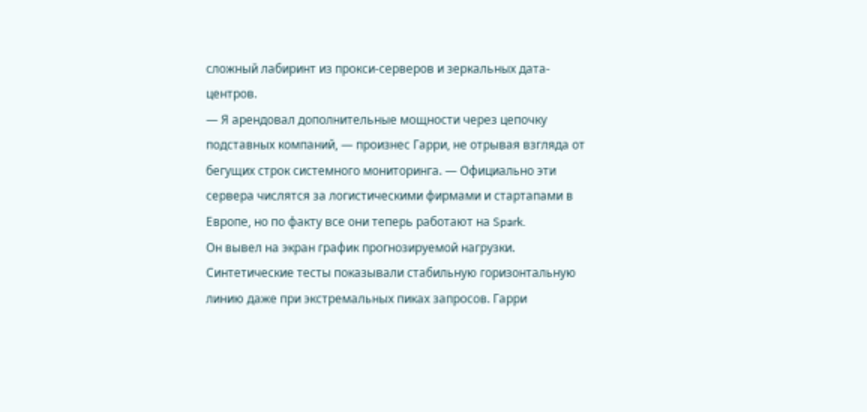сложный лабиринт из прокси-серверов и зеркальных дата-центров.
— Я арендовал дополнительные мощности через цепочку подставных компаний, — произнес Гарри, не отрывая взгляда от бегущих строк системного мониторинга. — Официально эти сервера числятся за логистическими фирмами и стартапами в Европе, но по факту все они теперь работают на Spark.
Он вывел на экран график прогнозируемой нагрузки. Синтетические тесты показывали стабильную горизонтальную линию даже при экстремальных пиках запросов. Гарри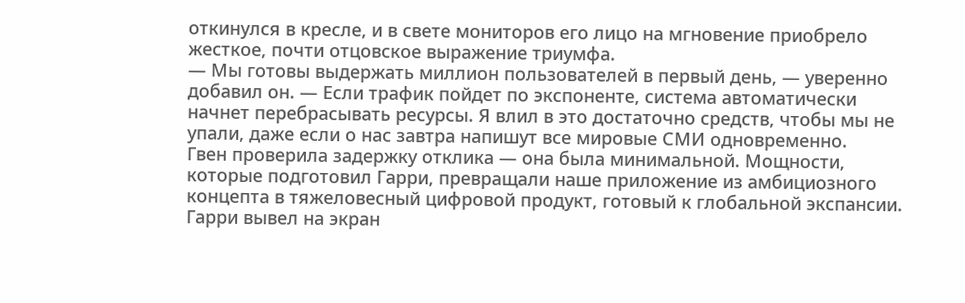откинулся в кресле, и в свете мониторов его лицо на мгновение приобрело жесткое, почти отцовское выражение триумфа.
— Мы готовы выдержать миллион пользователей в первый день, — уверенно добавил он. — Если трафик пойдет по экспоненте, система автоматически начнет перебрасывать ресурсы. Я влил в это достаточно средств, чтобы мы не упали, даже если о нас завтра напишут все мировые СМИ одновременно.
Гвен проверила задержку отклика — она была минимальной. Мощности, которые подготовил Гарри, превращали наше приложение из амбициозного концепта в тяжеловесный цифровой продукт, готовый к глобальной экспансии.
Гарри вывел на экран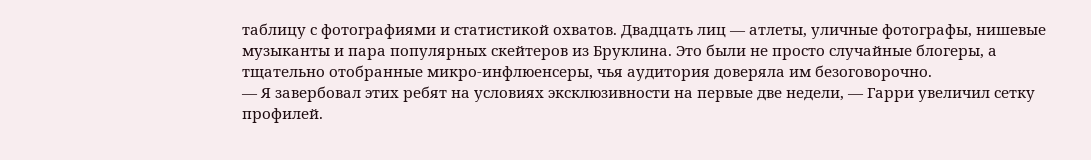таблицу с фотографиями и статистикой охватов. Двадцать лиц — атлеты, уличные фотографы, нишевые музыканты и пара популярных скейтеров из Бруклина. Это были не просто случайные блогеры, а тщательно отобранные микро-инфлюенсеры, чья аудитория доверяла им безоговорочно.
— Я завербовал этих ребят на условиях эксклюзивности на первые две недели, — Гарри увеличил сетку профилей.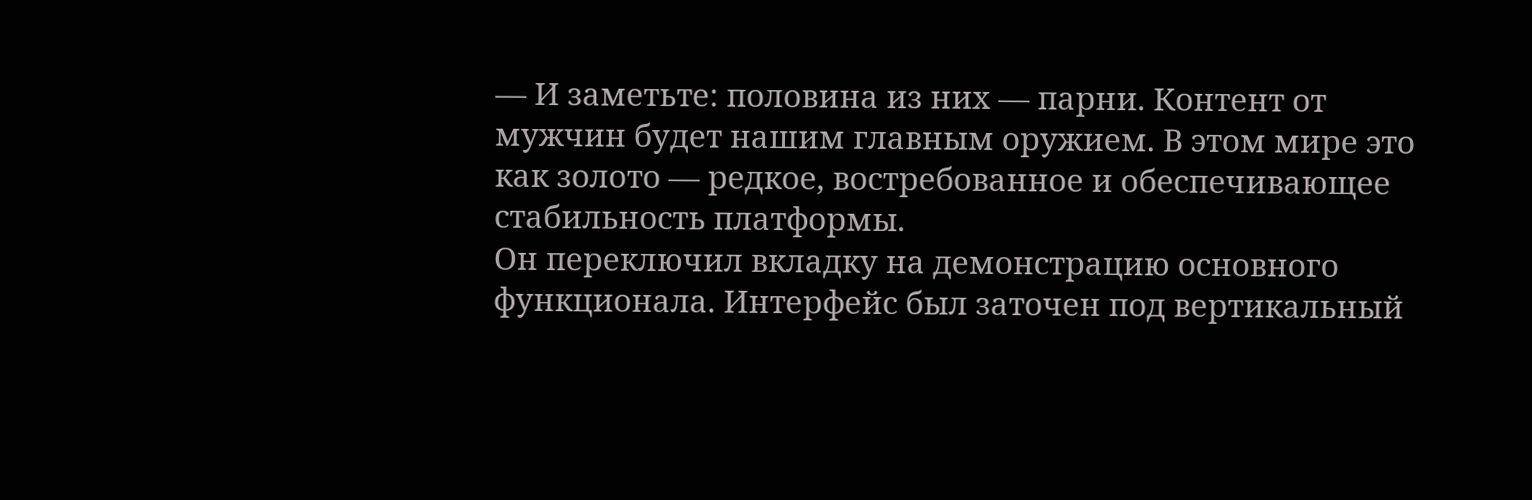— И заметьте: половина из них — парни. Контент от мужчин будет нашим главным оружием. В этом мире это как золото — редкое, востребованное и обеспечивающее стабильность платформы.
Он переключил вкладку на демонстрацию основного функционала. Интерфейс был заточен под вертикальный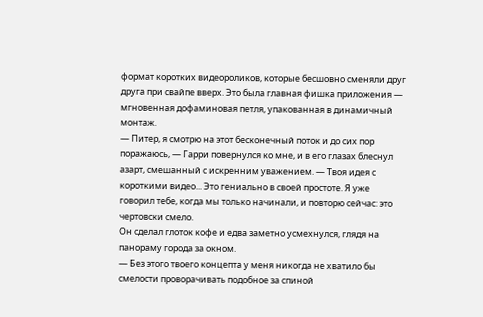формат коротких видеороликов, которые бесшовно сменяли друг друга при свайпе вверх. Это была главная фишка приложения — мгновенная дофаминовая петля, упакованная в динамичный монтаж.
— Питер, я смотрю на этот бесконечный поток и до сих пор поражаюсь, — Гарри повернулся ко мне, и в его глазах блеснул азарт, смешанный с искренним уважением. — Твоя идея с короткими видео... Это гениально в своей простоте. Я уже говорил тебе, когда мы только начинали, и повторю сейчас: это чертовски смело.
Он сделал глоток кофе и едва заметно усмехнулся, глядя на панораму города за окном.
— Без этого твоего концепта у меня никогда не хватило бы смелости проворачивать подобное за спиной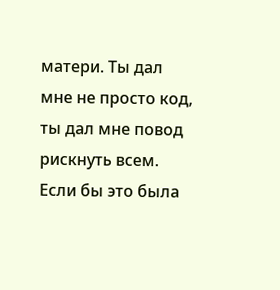матери. Ты дал мне не просто код, ты дал мне повод рискнуть всем. Если бы это была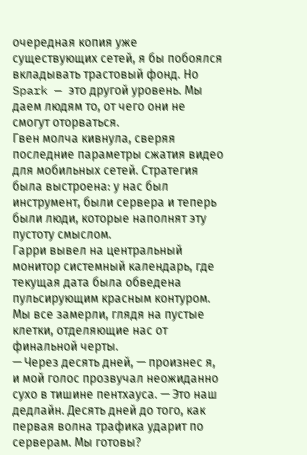очередная копия уже существующих сетей, я бы побоялся вкладывать трастовый фонд. Но Spark — это другой уровень. Мы даем людям то, от чего они не смогут оторваться.
Гвен молча кивнула, сверяя последние параметры сжатия видео для мобильных сетей. Стратегия была выстроена: у нас был инструмент, были сервера и теперь были люди, которые наполнят эту пустоту смыслом.
Гарри вывел на центральный монитор системный календарь, где текущая дата была обведена пульсирующим красным контуром. Мы все замерли, глядя на пустые клетки, отделяющие нас от финальной черты.
— Через десять дней, — произнес я, и мой голос прозвучал неожиданно сухо в тишине пентхауса. — Это наш дедлайн. Десять дней до того, как первая волна трафика ударит по серверам. Мы готовы?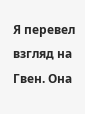Я перевел взгляд на Гвен. Она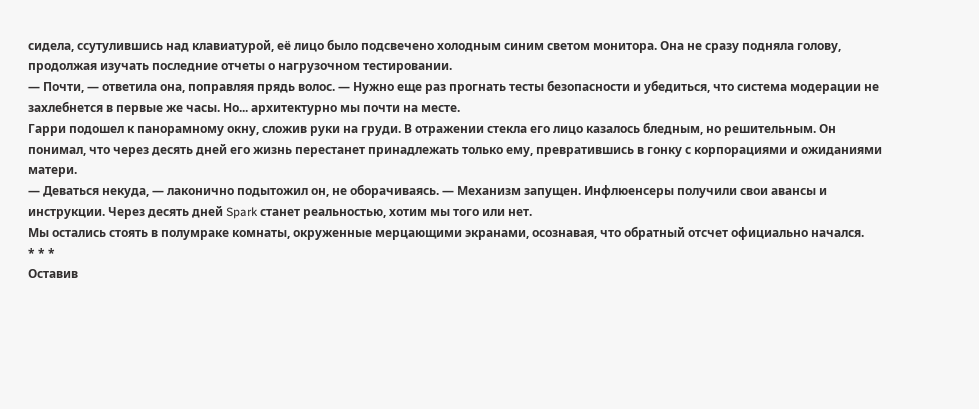сидела, ссутулившись над клавиатурой, её лицо было подсвечено холодным синим светом монитора. Она не сразу подняла голову, продолжая изучать последние отчеты о нагрузочном тестировании.
— Почти, — ответила она, поправляя прядь волос. — Нужно еще раз прогнать тесты безопасности и убедиться, что система модерации не захлебнется в первые же часы. Но... архитектурно мы почти на месте.
Гарри подошел к панорамному окну, сложив руки на груди. В отражении стекла его лицо казалось бледным, но решительным. Он понимал, что через десять дней его жизнь перестанет принадлежать только ему, превратившись в гонку с корпорациями и ожиданиями матери.
— Деваться некуда, — лаконично подытожил он, не оборачиваясь. — Механизм запущен. Инфлюенсеры получили свои авансы и инструкции. Через десять дней Spark станет реальностью, хотим мы того или нет.
Мы остались стоять в полумраке комнаты, окруженные мерцающими экранами, осознавая, что обратный отсчет официально начался.
* * *
Оставив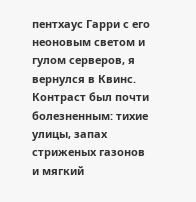пентхаус Гарри с его неоновым светом и гулом серверов, я вернулся в Квинс. Контраст был почти болезненным: тихие улицы, запах стриженых газонов и мягкий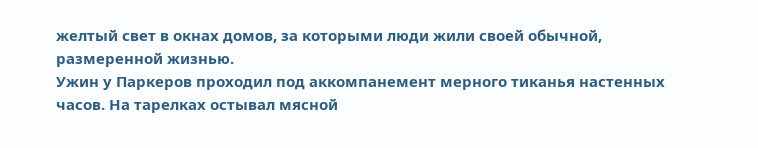желтый свет в окнах домов, за которыми люди жили своей обычной, размеренной жизнью.
Ужин у Паркеров проходил под аккомпанемент мерного тиканья настенных часов. На тарелках остывал мясной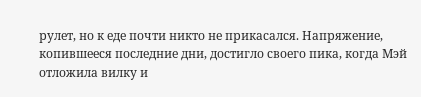рулет, но к еде почти никто не прикасался. Напряжение, копившееся последние дни, достигло своего пика, когда Мэй отложила вилку и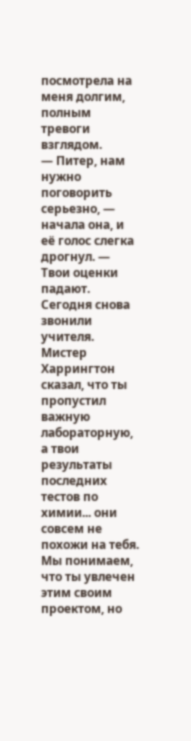посмотрела на меня долгим, полным тревоги взглядом.
— Питер, нам нужно поговорить серьезно, — начала она, и её голос слегка дрогнул. — Твои оценки падают. Сегодня снова звонили учителя. Мистер Харрингтон сказал, что ты пропустил важную лабораторную, а твои результаты последних тестов по химии... они совсем не похожи на тебя. Мы понимаем, что ты увлечен этим своим проектом, но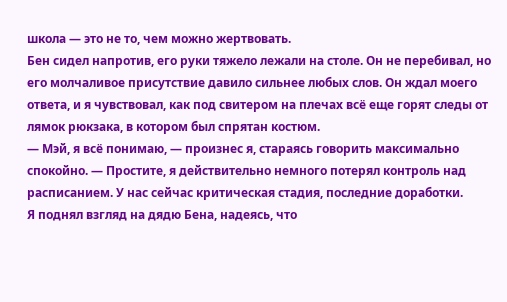школа — это не то, чем можно жертвовать.
Бен сидел напротив, его руки тяжело лежали на столе. Он не перебивал, но его молчаливое присутствие давило сильнее любых слов. Он ждал моего ответа, и я чувствовал, как под свитером на плечах всё еще горят следы от лямок рюкзака, в котором был спрятан костюм.
— Мэй, я всё понимаю, — произнес я, стараясь говорить максимально спокойно. — Простите, я действительно немного потерял контроль над расписанием. У нас сейчас критическая стадия, последние доработки.
Я поднял взгляд на дядю Бена, надеясь, что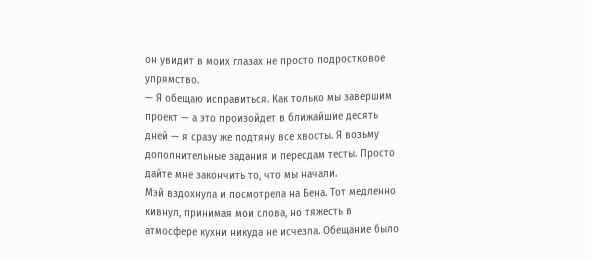он увидит в моих глазах не просто подростковое упрямство.
— Я обещаю исправиться. Как только мы завершим проект — а это произойдет в ближайшие десять дней — я сразу же подтяну все хвосты. Я возьму дополнительные задания и пересдам тесты. Просто дайте мне закончить то, что мы начали.
Мэй вздохнула и посмотрела на Бена. Тот медленно кивнул, принимая мои слова, но тяжесть в атмосфере кухни никуда не исчезла. Обещание было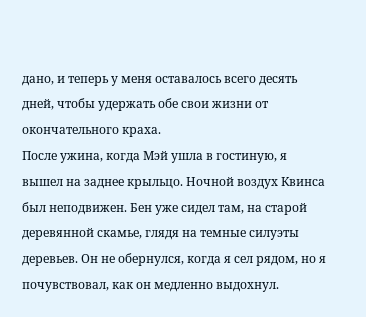дано, и теперь у меня оставалось всего десять дней, чтобы удержать обе свои жизни от окончательного краха.
После ужина, когда Мэй ушла в гостиную, я вышел на заднее крыльцо. Ночной воздух Квинса был неподвижен. Бен уже сидел там, на старой деревянной скамье, глядя на темные силуэты деревьев. Он не обернулся, когда я сел рядом, но я почувствовал, как он медленно выдохнул.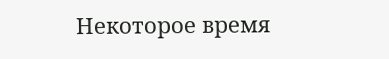Некоторое время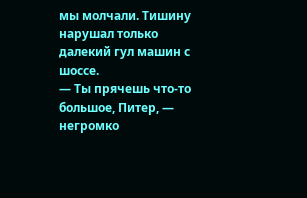мы молчали. Тишину нарушал только далекий гул машин с шоссе.
— Ты прячешь что-то большое, Питер, — негромко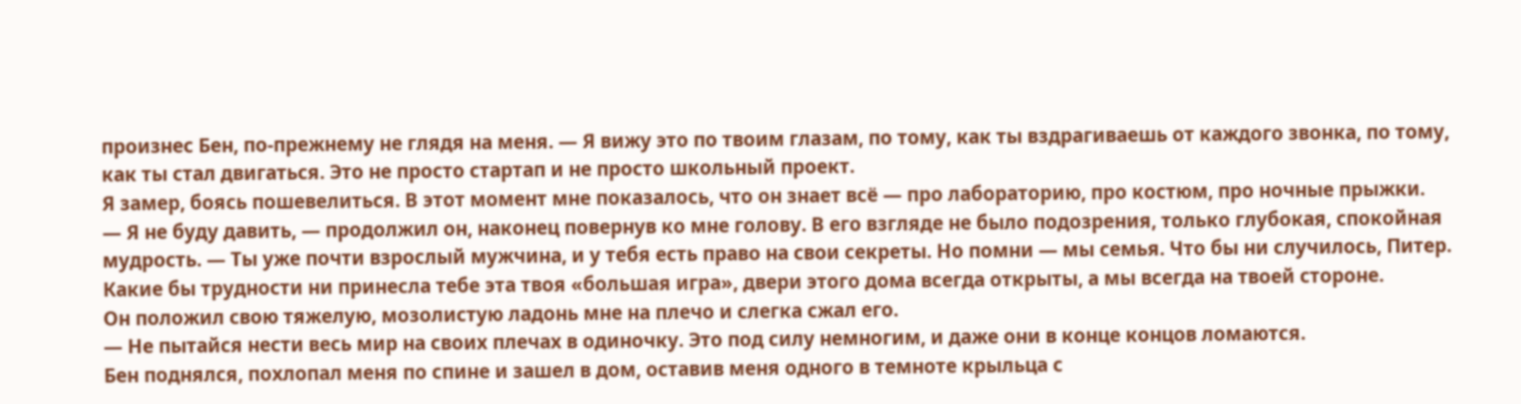произнес Бен, по-прежнему не глядя на меня. — Я вижу это по твоим глазам, по тому, как ты вздрагиваешь от каждого звонка, по тому, как ты стал двигаться. Это не просто стартап и не просто школьный проект.
Я замер, боясь пошевелиться. В этот момент мне показалось, что он знает всё — про лабораторию, про костюм, про ночные прыжки.
— Я не буду давить, — продолжил он, наконец повернув ко мне голову. В его взгляде не было подозрения, только глубокая, спокойная мудрость. — Ты уже почти взрослый мужчина, и у тебя есть право на свои секреты. Но помни — мы семья. Что бы ни случилось, Питер. Какие бы трудности ни принесла тебе эта твоя «большая игра», двери этого дома всегда открыты, а мы всегда на твоей стороне.
Он положил свою тяжелую, мозолистую ладонь мне на плечо и слегка сжал его.
— Не пытайся нести весь мир на своих плечах в одиночку. Это под силу немногим, и даже они в конце концов ломаются.
Бен поднялся, похлопал меня по спине и зашел в дом, оставив меня одного в темноте крыльца с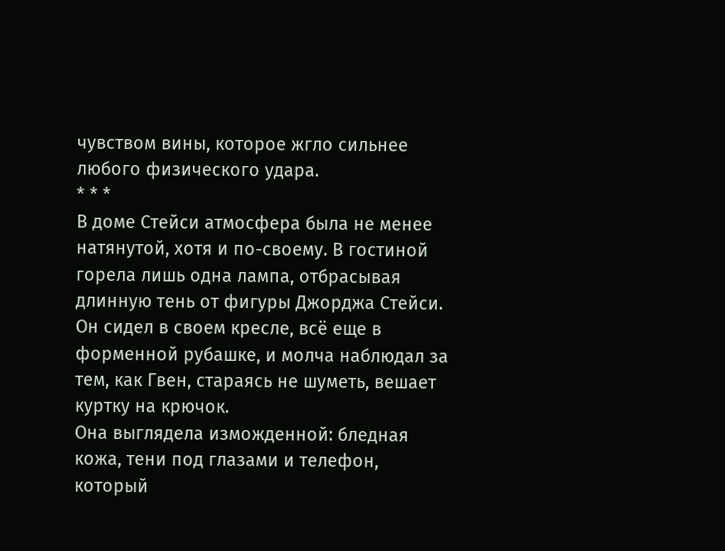чувством вины, которое жгло сильнее любого физического удара.
* * *
В доме Стейси атмосфера была не менее натянутой, хотя и по-своему. В гостиной горела лишь одна лампа, отбрасывая длинную тень от фигуры Джорджа Стейси. Он сидел в своем кресле, всё еще в форменной рубашке, и молча наблюдал за тем, как Гвен, стараясь не шуметь, вешает куртку на крючок.
Она выглядела изможденной: бледная кожа, тени под глазами и телефон, который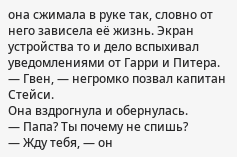она сжимала в руке так, словно от него зависела её жизнь. Экран устройства то и дело вспыхивал уведомлениями от Гарри и Питера.
— Гвен, — негромко позвал капитан Стейси.
Она вздрогнула и обернулась.
— Папа? Ты почему не спишь?
— Жду тебя, — он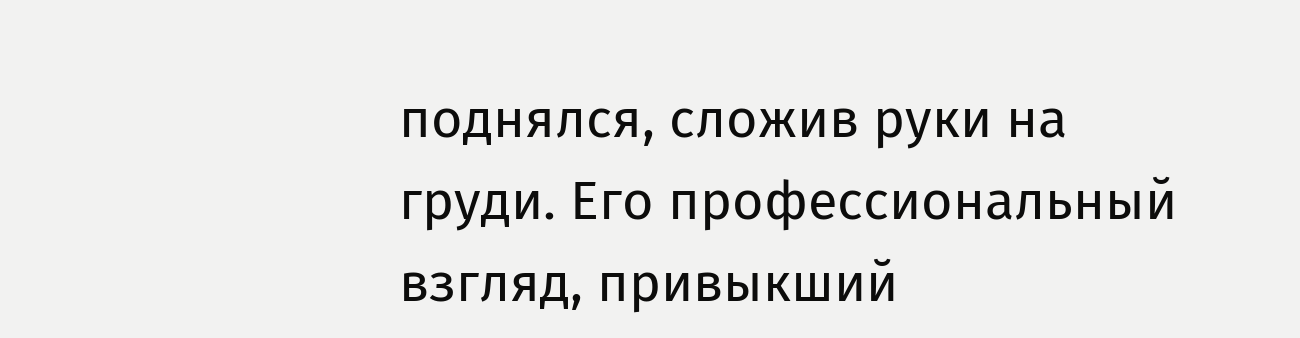поднялся, сложив руки на груди. Его профессиональный взгляд, привыкший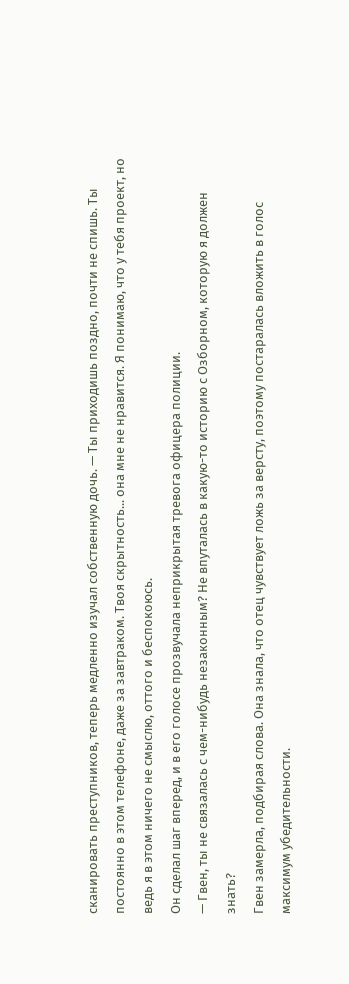сканировать преступников, теперь медленно изучал собственную дочь. — Ты приходишь поздно, почти не спишь. Ты постоянно в этом телефоне, даже за завтраком. Твоя скрытность... она мне не нравится. Я понимаю, что у тебя проект, но ведь я в этом ничего не смыслю, оттого и беспокоюсь.
Он сделал шаг вперед, и в его голосе прозвучала неприкрытая тревога офицера полиции.
— Гвен, ты не связалась с чем-нибудь незаконным? Не впуталась в какую-то историю с Озборном, которую я должен знать?
Гвен замерла, подбирая слова. Она знала, что отец чувствует ложь за версту, поэтому постаралась вложить в голос максимум убедительности.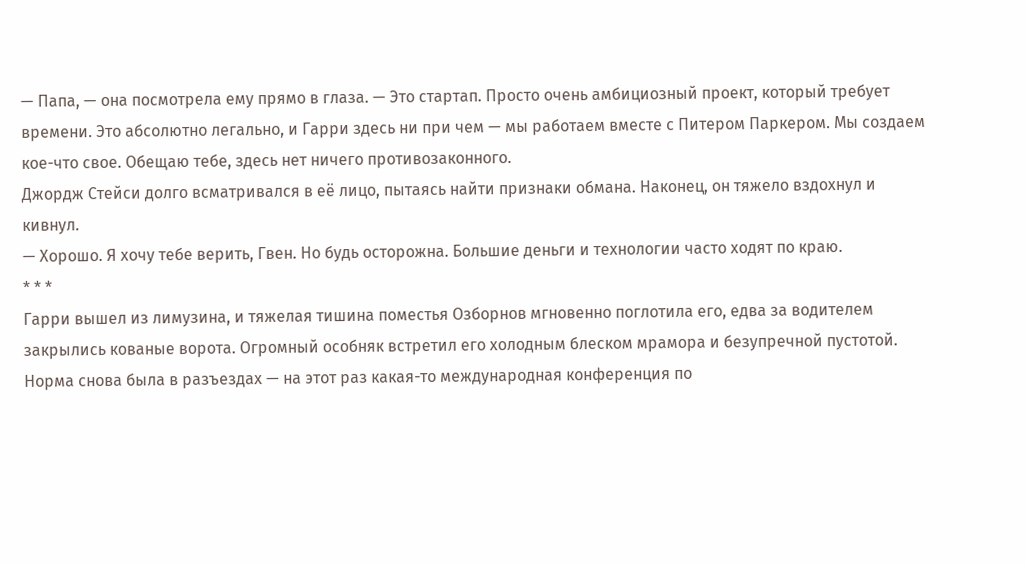— Папа, — она посмотрела ему прямо в глаза. — Это стартап. Просто очень амбициозный проект, который требует времени. Это абсолютно легально, и Гарри здесь ни при чем — мы работаем вместе с Питером Паркером. Мы создаем кое-что свое. Обещаю тебе, здесь нет ничего противозаконного.
Джордж Стейси долго всматривался в её лицо, пытаясь найти признаки обмана. Наконец, он тяжело вздохнул и кивнул.
— Хорошо. Я хочу тебе верить, Гвен. Но будь осторожна. Большие деньги и технологии часто ходят по краю.
* * *
Гарри вышел из лимузина, и тяжелая тишина поместья Озборнов мгновенно поглотила его, едва за водителем закрылись кованые ворота. Огромный особняк встретил его холодным блеском мрамора и безупречной пустотой. Норма снова была в разъездах — на этот раз какая-то международная конференция по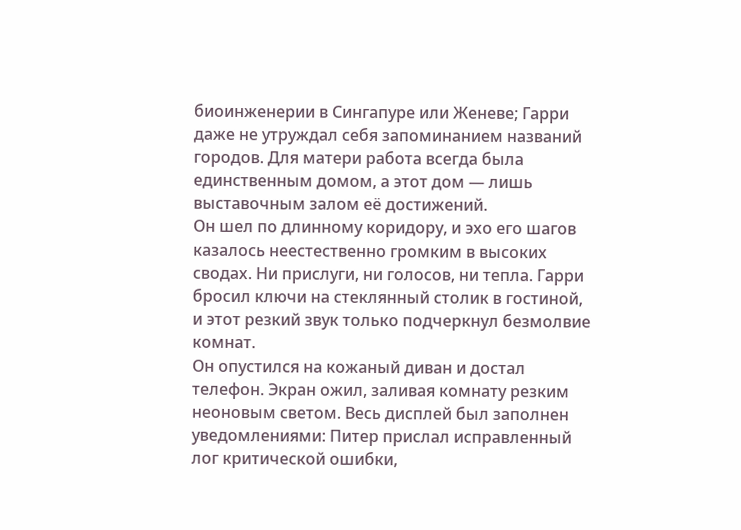биоинженерии в Сингапуре или Женеве; Гарри даже не утруждал себя запоминанием названий городов. Для матери работа всегда была единственным домом, а этот дом — лишь выставочным залом её достижений.
Он шел по длинному коридору, и эхо его шагов казалось неестественно громким в высоких сводах. Ни прислуги, ни голосов, ни тепла. Гарри бросил ключи на стеклянный столик в гостиной, и этот резкий звук только подчеркнул безмолвие комнат.
Он опустился на кожаный диван и достал телефон. Экран ожил, заливая комнату резким неоновым светом. Весь дисплей был заполнен уведомлениями: Питер прислал исправленный лог критической ошибки,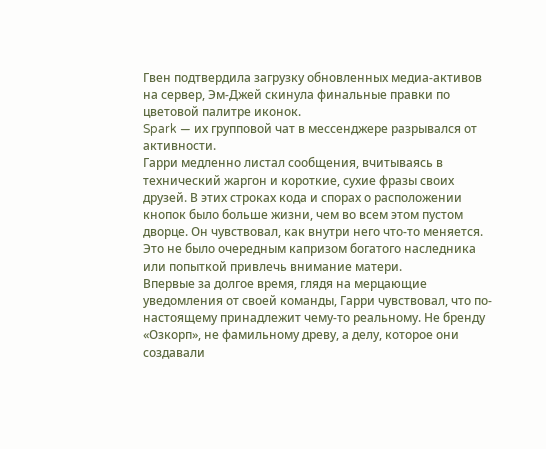Гвен подтвердила загрузку обновленных медиа-активов на сервер, Эм-Джей скинула финальные правки по цветовой палитре иконок.
Spark — их групповой чат в мессенджере разрывался от активности.
Гарри медленно листал сообщения, вчитываясь в технический жаргон и короткие, сухие фразы своих друзей. В этих строках кода и спорах о расположении кнопок было больше жизни, чем во всем этом пустом дворце. Он чувствовал, как внутри него что-то меняется. Это не было очередным капризом богатого наследника или попыткой привлечь внимание матери.
Впервые за долгое время, глядя на мерцающие уведомления от своей команды, Гарри чувствовал, что по-настоящему принадлежит чему-то реальному. Не бренду «Озкорп», не фамильному древу, а делу, которое они создавали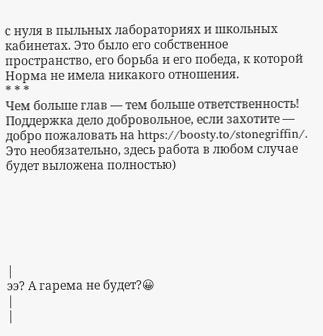с нуля в пыльных лабораториях и школьных кабинетах. Это было его собственное пространство, его борьба и его победа, к которой Норма не имела никакого отношения.
* * *
Чем больше глав — тем больше ответственность! Поддержка дело добровольное, если захотите — добро пожаловать на https://boosty.to/stonegriffin/. Это необязательно, здесь работа в любом случае будет выложена полностью)






|
ээ? А гарема не будет?😀
|
|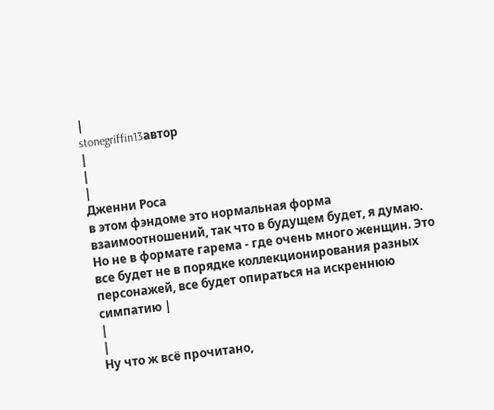|
stonegriffin13автор
|
|
|
Дженни Роса
в этом фэндоме это нормальная форма взаимоотношений, так что в будущем будет, я думаю. Но не в формате гарема - где очень много женщин. Это все будет не в порядке коллекционирования разных персонажей, все будет опираться на искреннюю симпатию |
|
|
Ну что ж всё прочитано,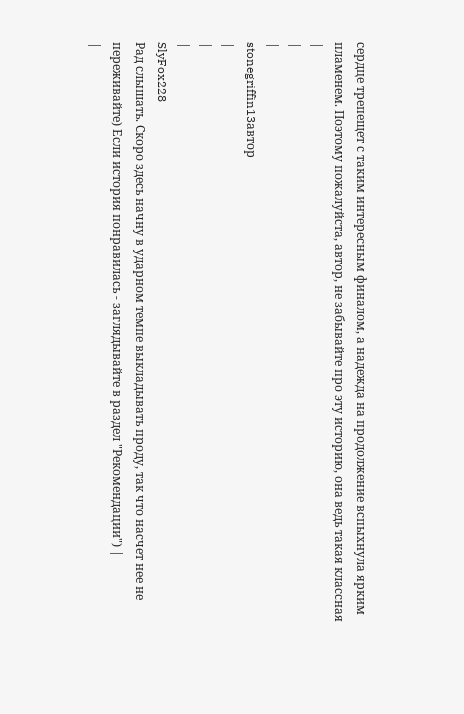сердце трепещет с таким интересным финалом, а надежда на продолжение вспыхнула ярким пламенем. Поэтому пожалуйста, автор, не забывайте про эту историю, она ведь такая классная
|
|
|
stonegriffin13автор
|
|
|
SlyFox228
Рад слышать. Скоро здесь начну в ударном темпе выкладывать проду, так что насчет нее не переживайте) Если история понравилась - заглядывайте в раздел "Рекомендации") |
|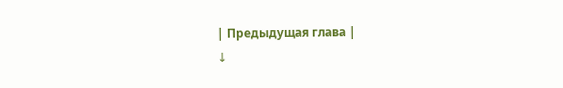| Предыдущая глава |
↓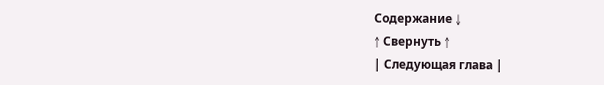Содержание ↓
↑ Свернуть ↑
| Следующая глава |